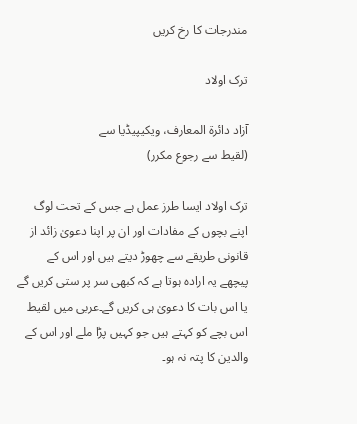مندرجات کا رخ کریں

ترک اولاد

آزاد دائرۃ المعارف، ویکیپیڈیا سے
(لقیط سے رجوع مکرر)

ترک اولاد ایسا طرز عمل ہے جس کے تحت لوگ اپنے بچوں کے مفادات اور ان پر اپنا دعویٰ زائد از قانونی طریقے سے چھوڑ دیتے ہیں اور اس کے پیچھے یہ ارادہ ہوتا ہے کہ کبھی سر پر ستی کریں گے یا اس بات کا دعویٰ ہی کریں گے۔عربی میں لقیط اس بچے کو کہتے ہیں جو کہیں پڑا ملے اور اس کے والدین کا پتہ نہ ہو۔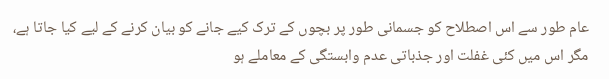عام طور سے اس اصطلاح کو جسمانی طور پر بچوں کے ترک کیے جانے کو بیان کرنے کے لیے کیا جاتا ہے، مگر اس میں کئی غفلت اور جذباتی عدم وابستگی کے معاملے ہو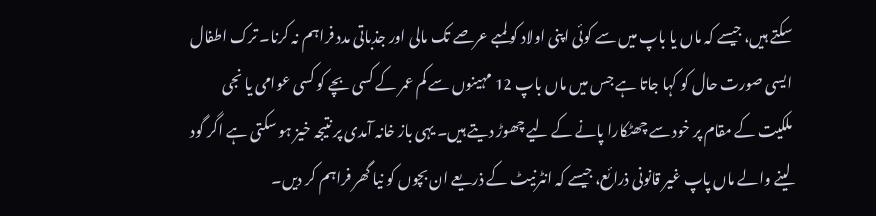سکتے ہیں، جیسے کہ ماں یا باپ میں سے کوئی اپنی اولاد کو لمبے عرصے تک مالی اور جذباتی مدد فراہم نہ کرنا۔ ترک اطفال ایسی صورت حال کو کہا جاتا ہے جس میں ماں باپ 12 مہینوں سے کم عمر کے کسی بچے کو کسی عوامی یا نجی ملکیت کے مقام پر خود سے چھٹکارا پانے کے لیے چھوڑ دیتے ہیں۔ یہی باز خانہ آمدی پر نتیجہ خیز ہو سکتی ہے اگر گود لینے والے ماں پاپ غیر قانونی ذرائع، جیسے کہ انٹرنیٹ کے ذریعے ان بچوں کو نیا گھر فراہم کر دیں۔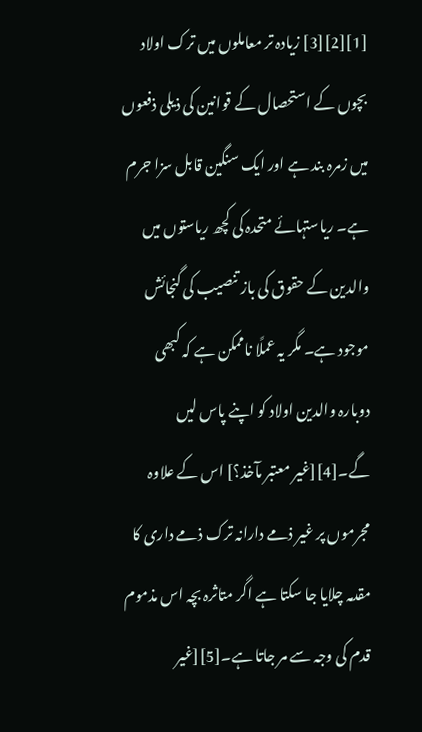[1][2][3] زیادہ تر معاملوں میں ترک اولاد بچوں کے استحصال کے قوانین کی ذیلی ذفعوں میں زمرہ بند ہے اور ایک سنگین قابل سزا جرم ہے۔ ریاستہائے متحدہ کی کچھ ریاستوں میں والدین کے حقوق کی باز تنصیب کی گنجائش موجود ہے۔ مگر یہ عملًا ناممکن ہے کہ کبھی دوبارہ والدین اولاد کو اپنے پاس لیں گے۔[4][غیر معتبر مآخذ؟] اس کے علاوہ مجرموں پر غیر ذمے دارانہ ترک ذمے داری کا مقدمہ چلایا جا سکتا ہے اگر متاثرہ بچہ اس مذموم قدم کی وجہ سے مر جاتا ہے۔[5][غیر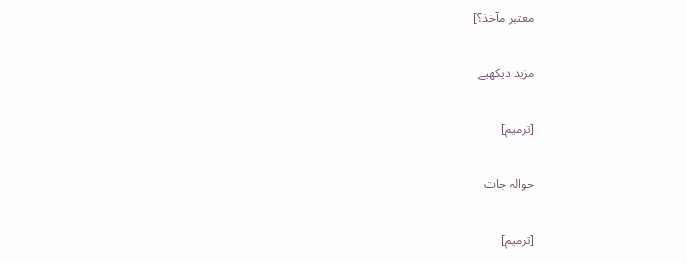معتبر مآخذ؟]

مزید دیکھیے

[ترمیم]

حوالہ جات

[ترمیم]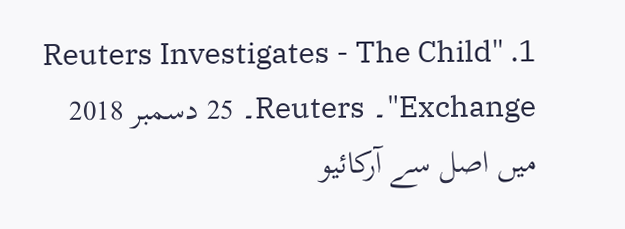1. "Reuters Investigates - The Child Exchange"۔ Reuters۔ 25 دسمبر 2018 میں اصل سے آرکائیو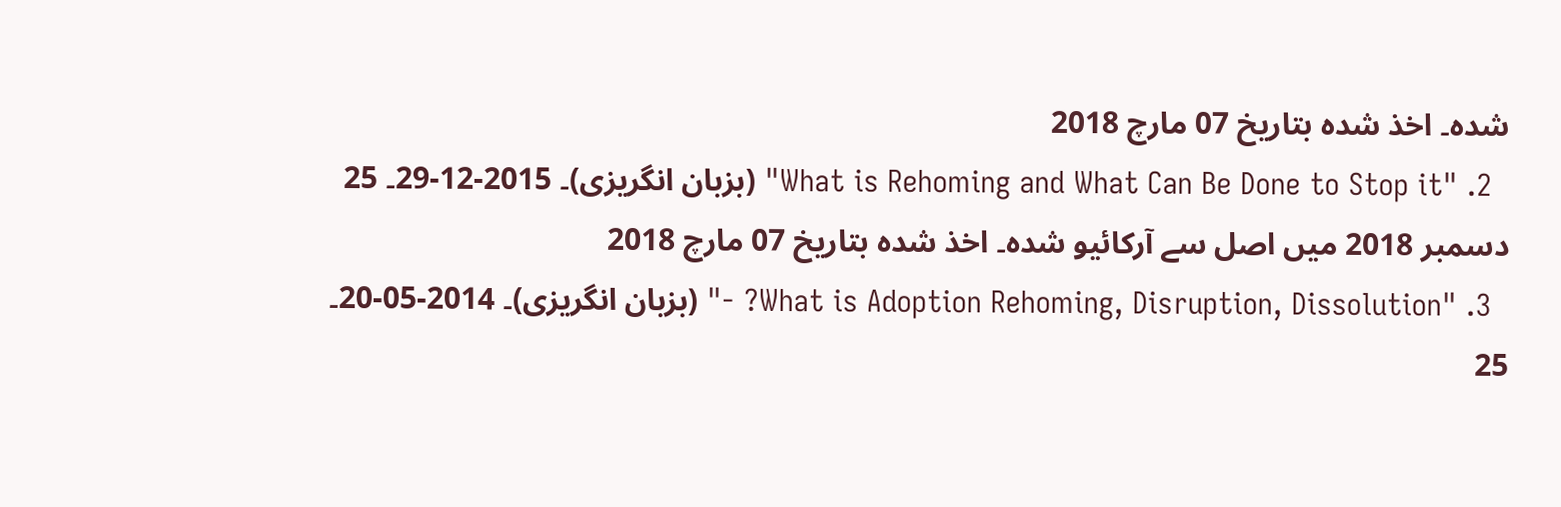شدہ۔ اخذ شدہ بتاریخ 07 مارچ 2018
  2. "What is Rehoming and What Can Be Done to Stop it" (بزبان انگریزی)۔ 2015-12-29۔ 25 دسمبر 2018 میں اصل سے آرکائیو شدہ۔ اخذ شدہ بتاریخ 07 مارچ 2018
  3. "What is Adoption Rehoming, Disruption, Dissolution? -" (بزبان انگریزی)۔ 2014-05-20۔ 25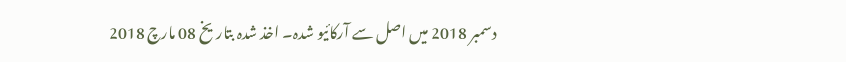دسمبر 2018 میں اصل سے آرکائیو شدہ۔ اخذ شدہ بتاریخ 08 مارچ 2018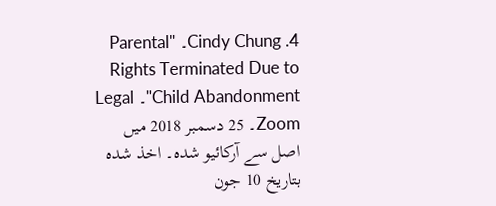4. Cindy Chung۔ "Parental Rights Terminated Due to Child Abandonment"۔ Legal Zoom۔ 25 دسمبر 2018 میں اصل سے آرکائیو شدہ۔ اخذ شدہ بتاریخ 10 جون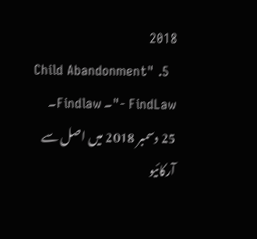2018
  5. "Child Abandonment - FindLaw"۔ Findlaw۔ 25 دسمبر 2018 میں اصل سے آرکائیو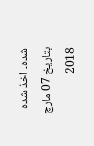شدہ۔ اخذ شدہ بتاریخ 07 مارچ 2018